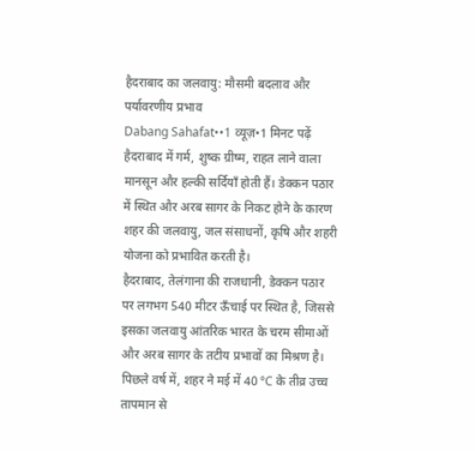हैदराबाद का जलवायु: मौसमी बदलाव और पर्यावरणीय प्रभाव
Dabang Sahafat••1 व्यूज़•1 मिनट पढ़ें
हैदराबाद में गर्म, शुष्क ग्रीष्म, राहत लाने वाला मानसून और हल्की सर्दियाँ होती हैं। डेक्कन पठार में स्थित और अरब सागर के निकट होने के कारण शहर की जलवायु, जल संसाधनों, कृषि और शहरी योजना को प्रभावित करती है।
हैदराबाद, तेलंगाना की राजधानी, डेक्कन पठार पर लगभग 540 मीटर ऊँचाई पर स्थित है, जिससे इसका जलवायु आंतरिक भारत के चरम सीमाओं और अरब सागर के तटीय प्रभावों का मिश्रण है। पिछले वर्ष में, शहर ने मई में 40 °C के तीव्र उच्च तापमान से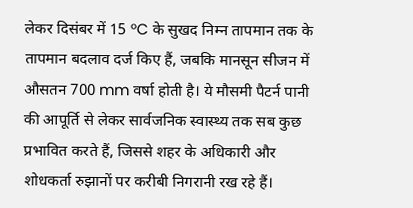लेकर दिसंबर में 15 °C के सुखद निम्न तापमान तक के तापमान बदलाव दर्ज किए हैं, जबकि मानसून सीजन में औसतन 700 mm वर्षा होती है। ये मौसमी पैटर्न पानी की आपूर्ति से लेकर सार्वजनिक स्वास्थ्य तक सब कुछ प्रभावित करते हैं, जिससे शहर के अधिकारी और शोधकर्ता रुझानों पर करीबी निगरानी रख रहे हैं।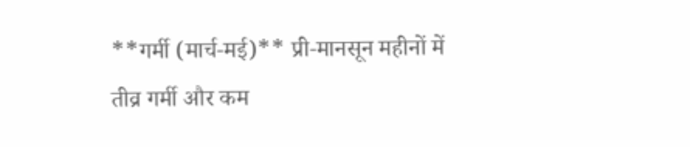**गर्मी (मार्च‑मई)** प्री‑मानसून महीनों में तीव्र गर्मी और कम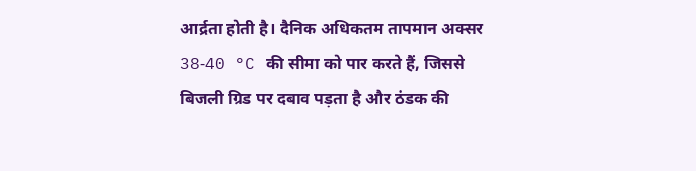आर्द्रता होती है। दैनिक अधिकतम तापमान अक्सर 38‑40 °C की सीमा को पार करते हैं, जिससे बिजली ग्रिड पर दबाव पड़ता है और ठंडक की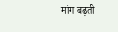मांग बढ़ती